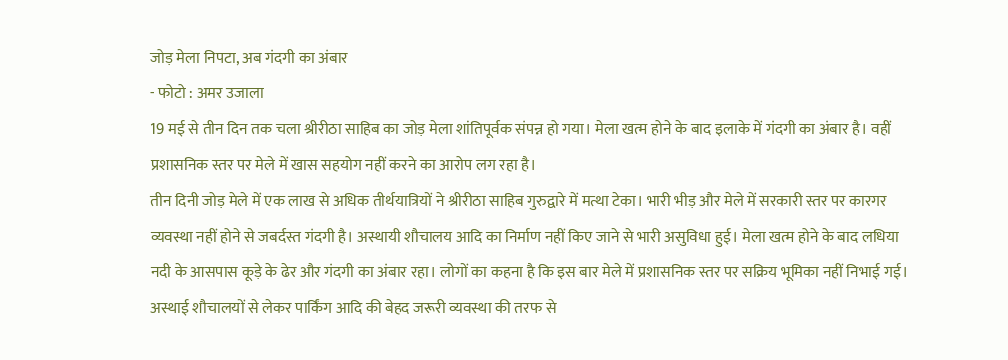जोड़ मेला निपटा, अब गंदगी का अंबार
- फोटो : अमर उजाला
19 मई से तीन दिन तक चला श्रीरीठा साहिब का जोड़ मेला शांतिपूर्वक संपन्न हो गया। मेला खत्म होने के बाद इलाके में गंदगी का अंबार है। वहीं प्रशासनिक स्तर पर मेले में खास सहयोग नहीं करने का आरोप लग रहा है।
तीन दिनी जोड़ मेले में एक लाख से अधिक तीर्थयात्रियों ने श्रीरीठा साहिब गुरुद्वारे में मत्था टेका। भारी भीड़ और मेले में सरकारी स्तर पर कारगर व्यवस्था नहीं होने से जबर्दस्त गंदगी है। अस्थायी शौचालय आदि का निर्माण नहीं किए जाने से भारी असुविधा हुई। मेला खत्म होने के बाद लधिया नदी के आसपास कूड़े के ढेर और गंदगी का अंबार रहा। लोगों का कहना है कि इस बार मेले में प्रशासनिक स्तर पर सक्रिय भूमिका नहीं निभाई गई। अस्थाई शौचालयों से लेकर पार्किंग आदि की बेहद जरूरी व्यवस्था की तरफ से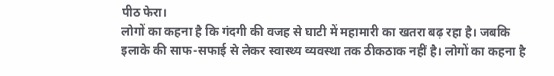पीठ फेरा।
लोगों का कहना है कि गंदगी की वजह से घाटी में महामारी का खतरा बढ़ रहा है। जबकि इलाके की साफ-सफाई से लेकर स्वास्थ्य व्यवस्था तक ठीकठाक नहीं है। लोगों का कहना है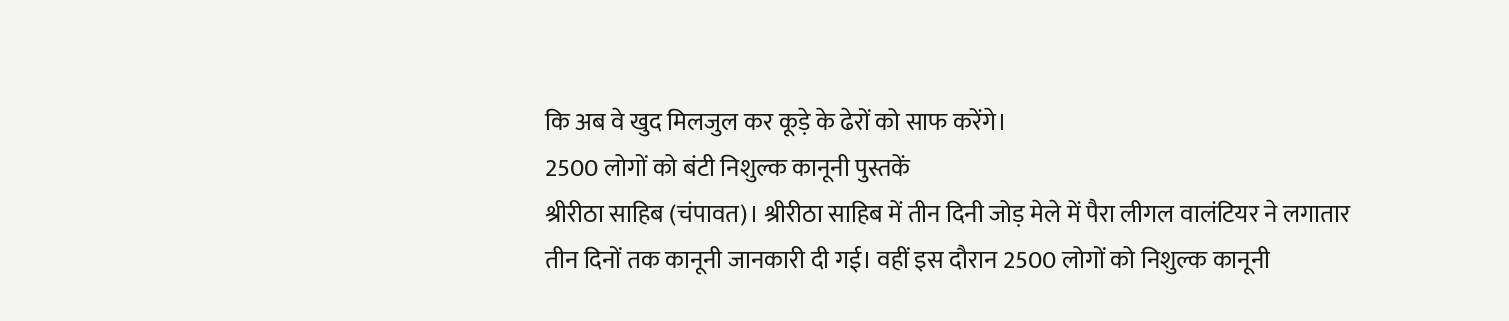कि अब वे खुद मिलजुल कर कूड़े के ढेरों को साफ करेंगे।
2500 लोगों को बंटी निशुल्क कानूनी पुस्तकें
श्रीरीठा साहिब (चंपावत)। श्रीरीठा साहिब में तीन दिनी जोड़ मेले में पैरा लीगल वालंटियर ने लगातार तीन दिनों तक कानूनी जानकारी दी गई। वहीं इस दौरान 2500 लोगों को निशुल्क कानूनी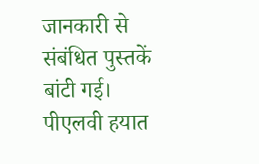जानकारी से संबंधित पुस्तकें बांटी गई। पीएलवी हयात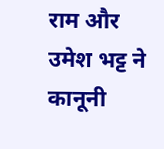राम और उमेश भट्ट ने कानूनी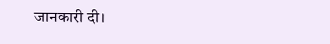जानकारी दी।